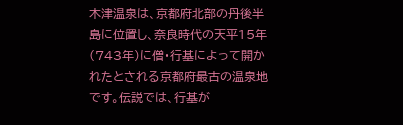木津温泉は、京都府北部の丹後半島に位置し、奈良時代の天平15年(743年)に僧・行基によって開かれたとされる京都府最古の温泉地です。伝説では、行基が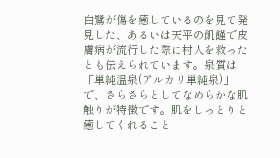白鷺が傷を癒しているのを見て発見した、あるいは天平の飢饉で皮膚病が流行した際に村人を救ったとも伝えられています。泉質は「単純温泉(アルカリ単純泉)」で、さらさらとしてなめらかな肌触りが特徴です。肌をしっとりと癒してくれること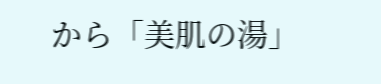から「美肌の湯」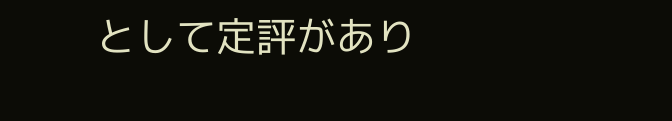として定評があり